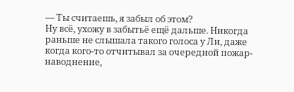— Ты считаешь, я забыл об этом?
Ну всё, ухожу в забытьё ещё дальше. Никогда раньше не слышала такого голоса у Ли, даже когда кого-то отчитывал за очередной пожар-наводнение,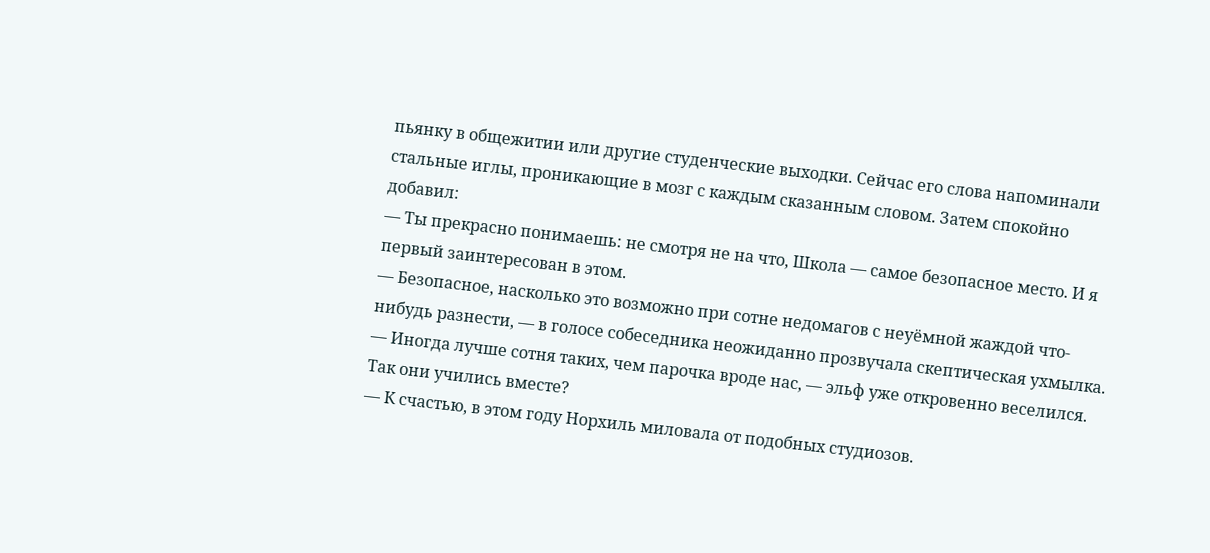пьянку в общежитии или другие студенческие выходки. Сейчас его слова напоминали стальные иглы, проникающие в мозг с каждым сказанным словом. Затем спокойно добавил:
— Ты прекрасно понимаешь: не смотря не на что, Школа — самое безопасное место. И я первый заинтересован в этом.
— Безопасное, насколько это возможно при сотне недомагов с неуёмной жаждой что-нибудь разнести, — в голосе собеседника неожиданно прозвучала скептическая ухмылка.
— Иногда лучше сотня таких, чем парочка вроде нас, — эльф уже откровенно веселился.
Так они учились вместе?
— К счастью, в этом году Норхиль миловала от подобных студиозов.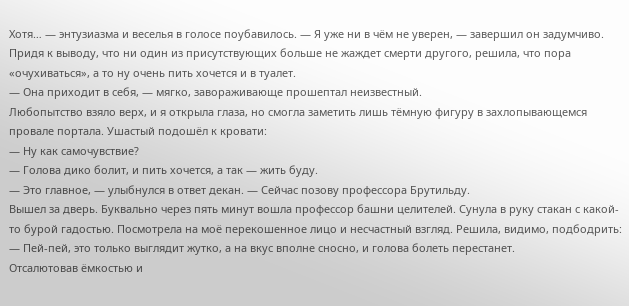Хотя… — энтузиазма и веселья в голосе поубавилось. — Я уже ни в чём не уверен, — завершил он задумчиво.
Придя к выводу, что ни один из присутствующих больше не жаждет смерти другого, решила, что пора «очухиваться», а то ну очень пить хочется и в туалет.
— Она приходит в себя, — мягко, завораживающе прошептал неизвестный.
Любопытство взяло верх, и я открыла глаза, но смогла заметить лишь тёмную фигуру в захлопывающемся провале портала. Ушастый подошёл к кровати:
— Ну как самочувствие?
— Голова дико болит, и пить хочется, а так — жить буду.
— Это главное, — улыбнулся в ответ декан. — Сейчас позову профессора Брутильду.
Вышел за дверь. Буквально через пять минут вошла профессор башни целителей. Сунула в руку стакан с какой-то бурой гадостью. Посмотрела на моё перекошенное лицо и несчастный взгляд. Решила, видимо, подбодрить:
— Пей-пей, это только выглядит жутко, а на вкус вполне сносно, и голова болеть перестанет.
Отсалютовав ёмкостью и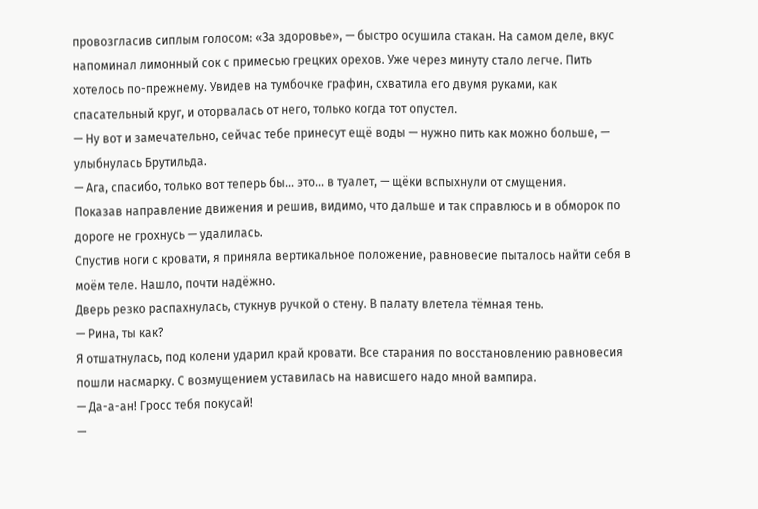провозгласив сиплым голосом: «За здоровье», — быстро осушила стакан. На самом деле, вкус напоминал лимонный сок с примесью грецких орехов. Уже через минуту стало легче. Пить хотелось по-прежнему. Увидев на тумбочке графин, схватила его двумя руками, как спасательный круг, и оторвалась от него, только когда тот опустел.
— Ну вот и замечательно, сейчас тебе принесут ещё воды — нужно пить как можно больше, — улыбнулась Брутильда.
— Ага, спасибо, только вот теперь бы… это… в туалет, — щёки вспыхнули от смущения.
Показав направление движения и решив, видимо, что дальше и так справлюсь и в обморок по дороге не грохнусь — удалилась.
Спустив ноги с кровати, я приняла вертикальное положение, равновесие пыталось найти себя в моём теле. Нашло, почти надёжно.
Дверь резко распахнулась, стукнув ручкой о стену. В палату влетела тёмная тень.
— Рина, ты как?
Я отшатнулась, под колени ударил край кровати. Все старания по восстановлению равновесия пошли насмарку. С возмущением уставилась на нависшего надо мной вампира.
— Да-а-ан! Гросс тебя покусай!
—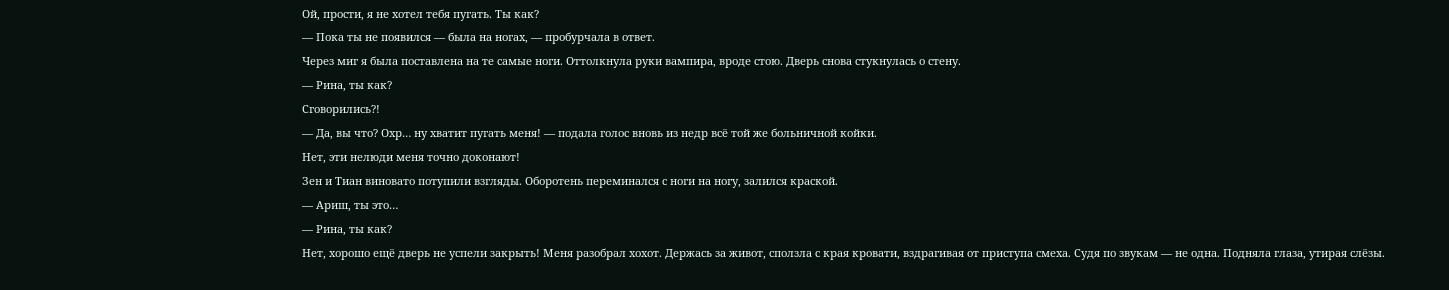Ой, прости, я не хотел тебя пугать. Ты как?
— Пока ты не появился — была на ногах, — пробурчала в ответ.
Через миг я была поставлена на те самые ноги. Оттолкнула руки вампира, вроде стою. Дверь снова стукнулась о стену.
— Рина, ты как?
Сговорились?!
— Да, вы что? Охр… ну хватит пугать меня! — подала голос вновь из недр всё той же больничной койки.
Нет, эти нелюди меня точно доконают!
Зен и Тиан виновато потупили взгляды. Оборотень переминался с ноги на ногу, залился краской.
— Ариш, ты это…
— Рина, ты как?
Нет, хорошо ещё дверь не успели закрыть! Меня разобрал хохот. Держась за живот, сползла с края кровати, вздрагивая от приступа смеха. Судя по звукам — не одна. Подняла глаза, утирая слёзы.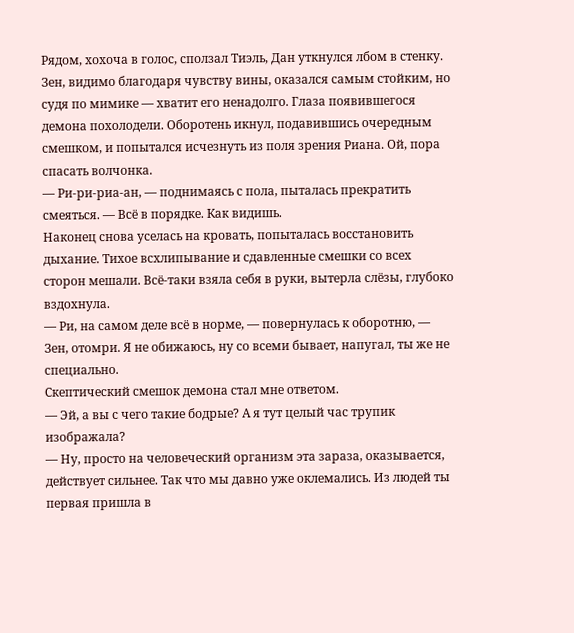Рядом, хохоча в голос, сползал Тиэль, Дан уткнулся лбом в стенку. Зен, видимо благодаря чувству вины, оказался самым стойким, но судя по мимике — хватит его ненадолго. Глаза появившегося демона похолодели. Оборотень икнул, подавившись очередным смешком, и попытался исчезнуть из поля зрения Риана. Ой, пора спасать волчонка.
— Ри-ри-риа-ан, — поднимаясь с пола, пыталась прекратить смеяться. — Всё в порядке. Как видишь.
Наконец снова уселась на кровать, попыталась восстановить дыхание. Тихое всхлипывание и сдавленные смешки со всех сторон мешали. Всё-таки взяла себя в руки, вытерла слёзы, глубоко вздохнула.
— Ри, на самом деле всё в норме, — повернулась к оборотню, — Зен, отомри. Я не обижаюсь, ну со всеми бывает, напугал, ты же не специально.
Скептический смешок демона стал мне ответом.
— Эй, а вы с чего такие бодрые? А я тут целый час трупик изображала?
— Ну, просто на человеческий организм эта зараза, оказывается, действует сильнее. Так что мы давно уже оклемались. Из людей ты первая пришла в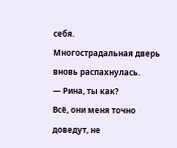себя.
Многострадальная дверь вновь распахнулась.
— Рина, ты как?
Всё, они меня точно доведут, не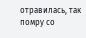отравилась, так помру со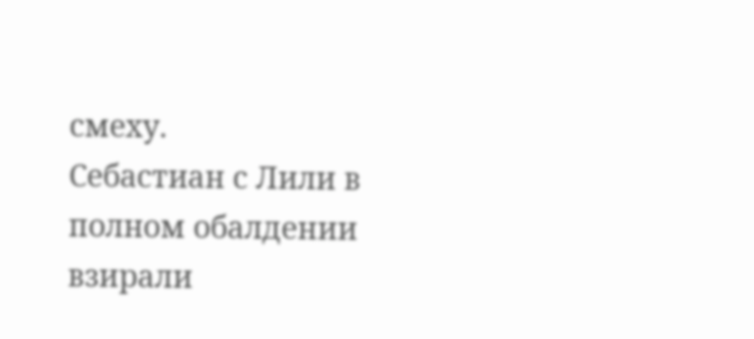смеху.
Себастиан с Лили в полном обалдении взирали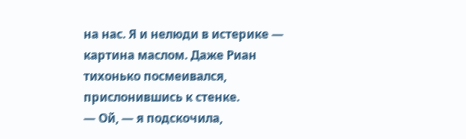на нас. Я и нелюди в истерике — картина маслом. Даже Риан тихонько посмеивался, прислонившись к стенке.
— Ой, — я подскочила,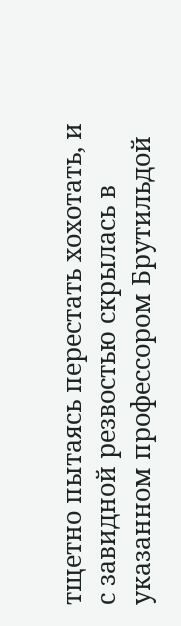тщетно пытаясь перестать хохотать, и с завидной резвостью скрылась в указанном профессором Брутильдой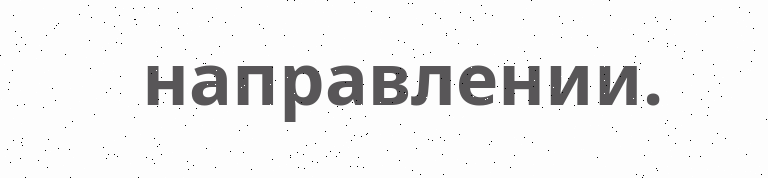направлении.